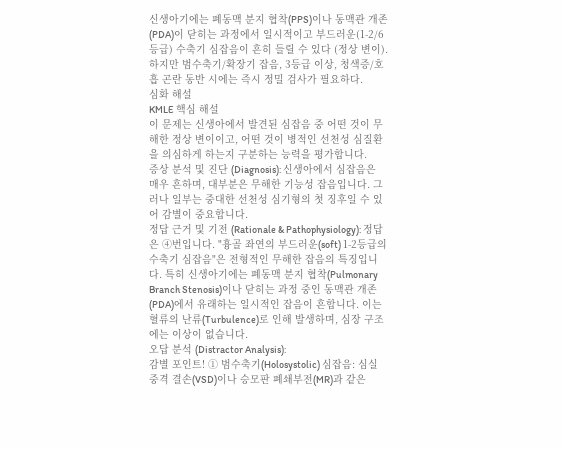신생아기에는 폐동맥 분지 협착(PPS)이나 동맥관 개존(PDA)이 닫히는 과정에서 일시적이고 부드러운(1-2/6등급) 수축기 심잡음이 흔히 들릴 수 있다 (정상 변이). 하지만 범수축기/확장기 잡음, 3등급 이상, 청색증/호흡 곤란 동반 시에는 즉시 정밀 검사가 필요하다.
심화 해설
KMLE 핵심 해설
이 문제는 신생아에서 발견된 심잡음 중 어떤 것이 무해한 정상 변이이고, 어떤 것이 병적인 선천성 심질환을 의심하게 하는지 구분하는 능력을 평가합니다.
증상 분석 및 진단 (Diagnosis): 신생아에서 심잡음은 매우 흔하며, 대부분은 무해한 기능성 잡음입니다. 그러나 일부는 중대한 선천성 심기형의 첫 징후일 수 있어 감별이 중요합니다.
정답 근거 및 기전 (Rationale & Pathophysiology): 정답은 ④번입니다. "흉골 좌연의 부드러운(soft) 1-2등급의 수축기 심잡음"은 전형적인 무해한 잡음의 특징입니다. 특히 신생아기에는 폐동맥 분지 협착(Pulmonary Branch Stenosis)이나 닫히는 과정 중인 동맥관 개존(PDA)에서 유래하는 일시적인 잡음이 흔합니다. 이는 혈류의 난류(Turbulence)로 인해 발생하며, 심장 구조에는 이상이 없습니다.
오답 분석 (Distractor Analysis):
감별 포인트! ① 범수축기(Holosystolic) 심잡음: 심실 중격 결손(VSD)이나 승모판 폐쇄부전(MR)과 같은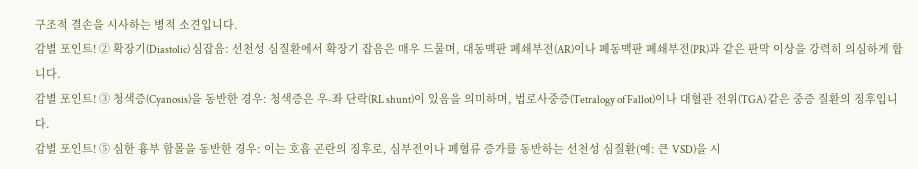구조적 결손을 시사하는 병적 소견입니다.
감별 포인트! ② 확장기(Diastolic) 심잡음: 선천성 심질환에서 확장기 잡음은 매우 드물며, 대동맥판 폐쇄부전(AR)이나 폐동맥판 폐쇄부전(PR)과 같은 판막 이상을 강력히 의심하게 합니다.
감별 포인트! ③ 청색증(Cyanosis)을 동반한 경우: 청색증은 우-좌 단락(RL shunt)이 있음을 의미하며, 법로사중증(Tetralogy of Fallot)이나 대혈관 전위(TGA) 같은 중증 질환의 징후입니다.
감별 포인트! ⑤ 심한 흉부 함몰을 동반한 경우: 이는 호흡 곤란의 징후로, 심부전이나 폐혈류 증가를 동반하는 선천성 심질환(예: 큰 VSD)을 시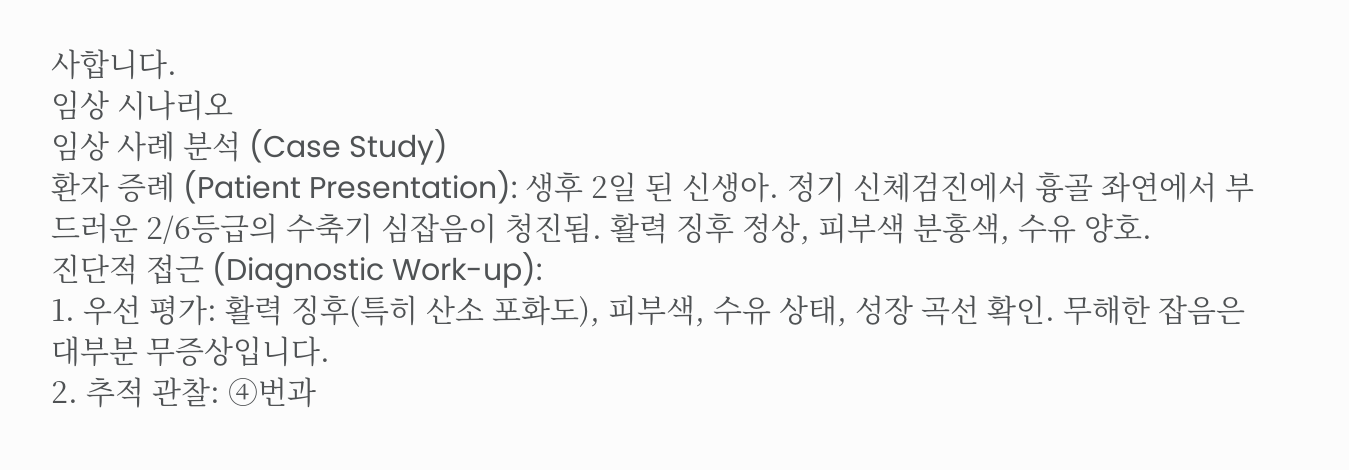사합니다.
임상 시나리오
임상 사례 분석 (Case Study)
환자 증례 (Patient Presentation): 생후 2일 된 신생아. 정기 신체검진에서 흉골 좌연에서 부드러운 2/6등급의 수축기 심잡음이 청진됨. 활력 징후 정상, 피부색 분홍색, 수유 양호.
진단적 접근 (Diagnostic Work-up):
1. 우선 평가: 활력 징후(특히 산소 포화도), 피부색, 수유 상태, 성장 곡선 확인. 무해한 잡음은 대부분 무증상입니다.
2. 추적 관찰: ④번과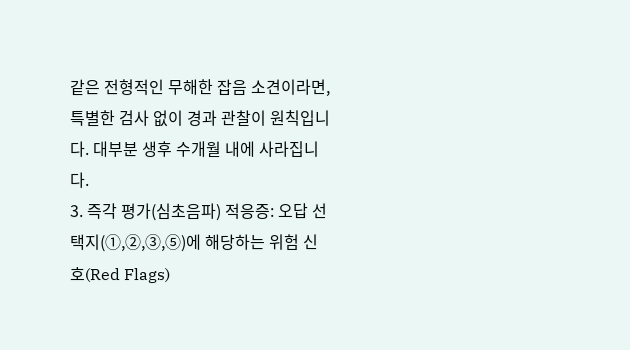같은 전형적인 무해한 잡음 소견이라면, 특별한 검사 없이 경과 관찰이 원칙입니다. 대부분 생후 수개월 내에 사라집니다.
3. 즉각 평가(심초음파) 적응증: 오답 선택지(①,②,③,⑤)에 해당하는 위험 신호(Red Flags)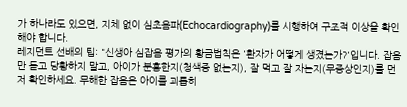가 하나라도 있으면, 지체 없이 심초음파(Echocardiography)를 시행하여 구조적 이상을 확인해야 합니다.
레지던트 선배의 팁: "신생아 심잡음 평가의 황금법칙은 '환자가 어떻게 생겼는가?'입니다. 잡음만 듣고 당황하지 말고, 아이가 분홍한지(청색증 없는지), 잘 먹고 잘 자는지(무증상인지)를 먼저 확인하세요. 무해한 잡음은 아이를 괴롭히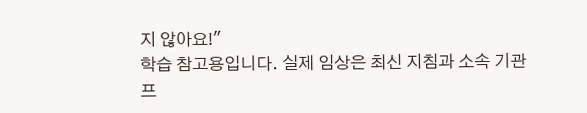지 않아요!"
학습 참고용입니다. 실제 임상은 최신 지침과 소속 기관 프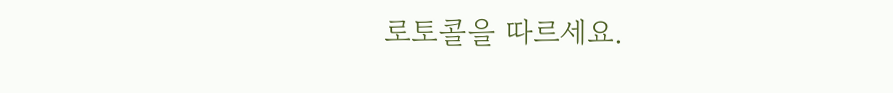로토콜을 따르세요.